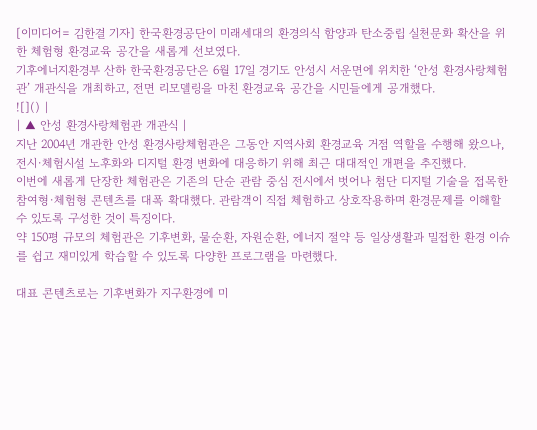[이미디어= 김한결 기자] 한국환경공단이 미래세대의 환경의식 함양과 탄소중립 실천문화 확산을 위한 체험형 환경교육 공간을 새롭게 선보였다.
기후에너지환경부 산하 한국환경공단은 6월 17일 경기도 안성시 서운면에 위치한 ‘안성 환경사랑체험관’ 개관식을 개최하고, 전면 리모델링을 마친 환경교육 공간을 시민들에게 공개했다.
![]() |
| ▲ 안성 환경사랑체험관 개관식 |
지난 2004년 개관한 안성 환경사랑체험관은 그동안 지역사회 환경교육 거점 역할을 수행해 왔으나, 전시·체험시설 노후화와 디지털 환경 변화에 대응하기 위해 최근 대대적인 개편을 추진했다.
이번에 새롭게 단장한 체험관은 기존의 단순 관람 중심 전시에서 벗어나 첨단 디지털 기술을 접목한 참여형·체험형 콘텐츠를 대폭 확대했다. 관람객이 직접 체험하고 상호작용하며 환경문제를 이해할 수 있도록 구성한 것이 특징이다.
약 150평 규모의 체험관은 기후변화, 물순환, 자원순환, 에너지 절약 등 일상생활과 밀접한 환경 이슈를 쉽고 재미있게 학습할 수 있도록 다양한 프로그램을 마련했다.

대표 콘텐츠로는 기후변화가 지구환경에 미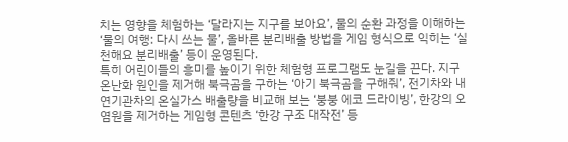치는 영향을 체험하는 ‘달라지는 지구를 보아요’, 물의 순환 과정을 이해하는 ‘물의 여행: 다시 쓰는 물’, 올바른 분리배출 방법을 게임 형식으로 익히는 ‘실천해요 분리배출’ 등이 운영된다.
특히 어린이들의 흥미를 높이기 위한 체험형 프로그램도 눈길을 끈다. 지구온난화 원인을 제거해 북극곰을 구하는 ‘아기 북극곰을 구해줘’, 전기차와 내연기관차의 온실가스 배출량을 비교해 보는 ‘붕붕 에코 드라이빙’, 한강의 오염원을 제거하는 게임형 콘텐츠 ‘한강 구조 대작전’ 등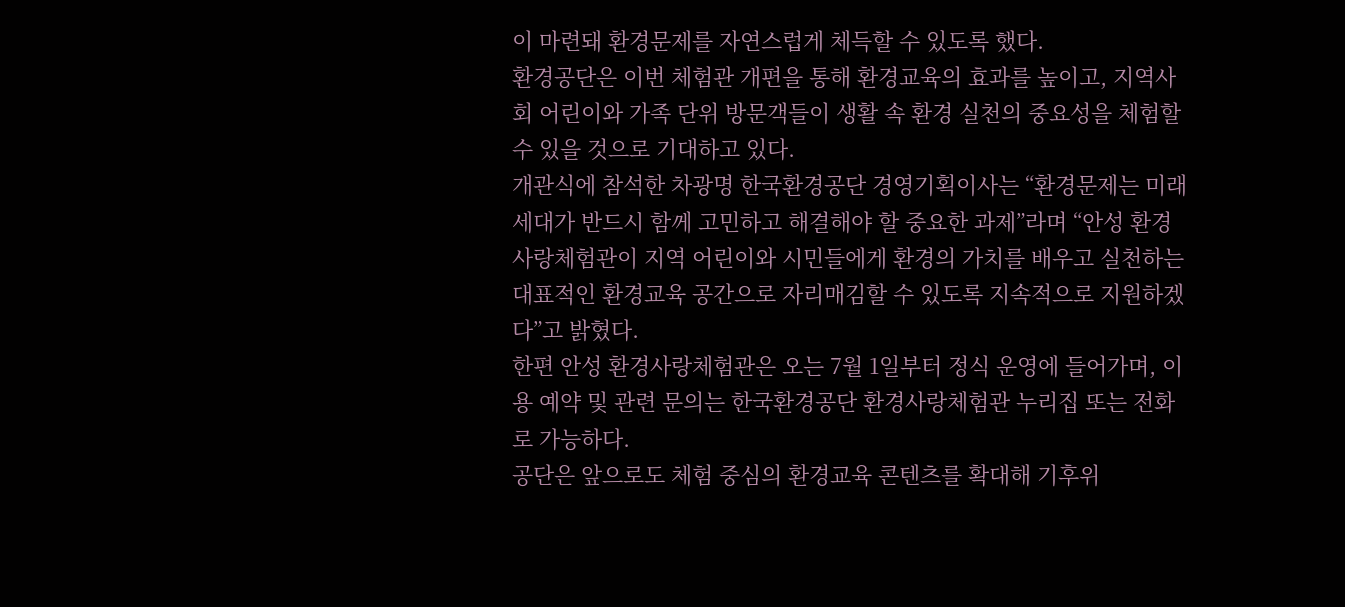이 마련돼 환경문제를 자연스럽게 체득할 수 있도록 했다.
환경공단은 이번 체험관 개편을 통해 환경교육의 효과를 높이고, 지역사회 어린이와 가족 단위 방문객들이 생활 속 환경 실천의 중요성을 체험할 수 있을 것으로 기대하고 있다.
개관식에 참석한 차광명 한국환경공단 경영기획이사는 “환경문제는 미래세대가 반드시 함께 고민하고 해결해야 할 중요한 과제”라며 “안성 환경사랑체험관이 지역 어린이와 시민들에게 환경의 가치를 배우고 실천하는 대표적인 환경교육 공간으로 자리매김할 수 있도록 지속적으로 지원하겠다”고 밝혔다.
한편 안성 환경사랑체험관은 오는 7월 1일부터 정식 운영에 들어가며, 이용 예약 및 관련 문의는 한국환경공단 환경사랑체험관 누리집 또는 전화로 가능하다.
공단은 앞으로도 체험 중심의 환경교육 콘텐츠를 확대해 기후위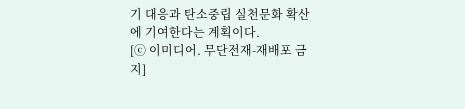기 대응과 탄소중립 실천문화 확산에 기여한다는 계획이다.
[ⓒ 이미디어. 무단전재-재배포 금지]